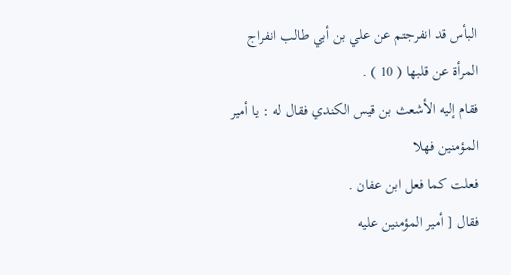البأس قد انفرجتم عن علي بن أبي طالب انفراج
المرأة عن قلبها ( 10 ) .
فقام إليه الأشعث بن قيس الكندي فقال له : يا أمير المؤمنين فهلا
فعلت كما فعل ابن عفان .
فقال [ أمير المؤمنين عليه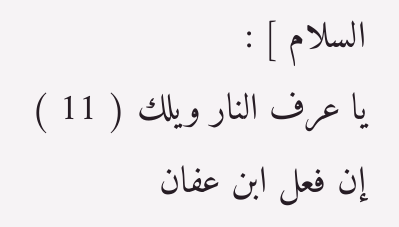السلام ] :
يا عرف النار ويلك ( 11 ) إن فعل ابن عفان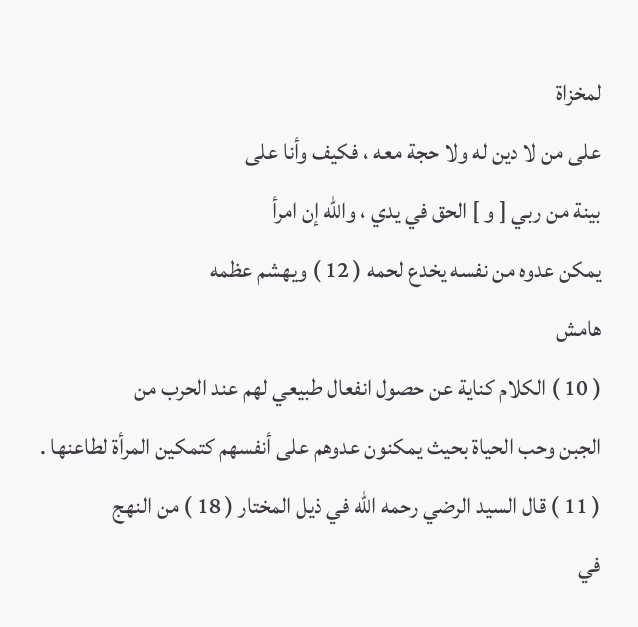لمخزاة
على من لا دين له ولا حجة معه ، فكيف وأنا على
بينة من ربي [ و ] الحق في يدي ، والله إن امرأ
يمكن عدوه من نفسه يخدع لحمه ( 12 ) ويهشم عظمه
هامش
( 10 ) الكلام كناية عن حصول انفعال طبيعي لهم عند الحرب من
الجبن وحب الحياة بحيث يمكنون عدوهم على أنفسهم كتمكين المرأة لطاعنها .
( 11 ) قال السيد الرضي رحمه الله في ذيل المختار ( 18 ) من النهج
في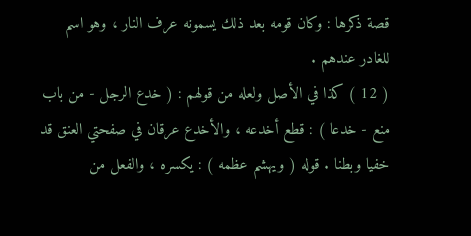قصة ذكرها : وكان قومه بعد ذلك يسمونه عرف النار ، وهو اسم
للغادر عندهم .
( 12 ) كذا في الأصل ولعله من قولهم : ( خدع الرجل - من باب
منع - خدعا ) : قطع أخدعه ، والأخدع عرقان في صفحتي العنق قد
خفيا وبطنا . قوله ( ويهشم عظمه ) : يكسره ، والفعل من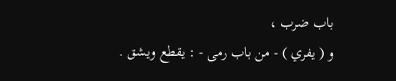باب ضرب ،
و ( يفري ) - من باب رمى - : يقطع ويشق .